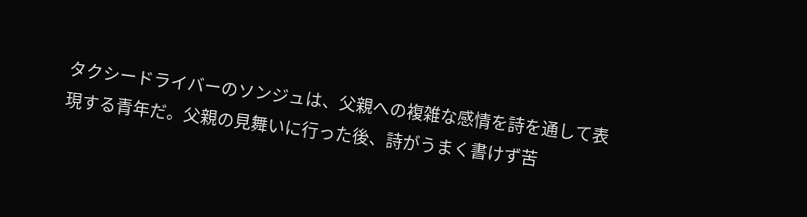タクシードライバーのソンジュは、父親への複雑な感情を詩を通して表現する青年だ。父親の見舞いに行った後、詩がうまく書けず苦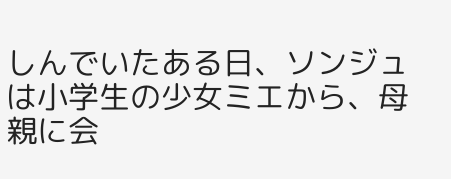しんでいたある日、ソンジュは小学生の少女ミエから、母親に会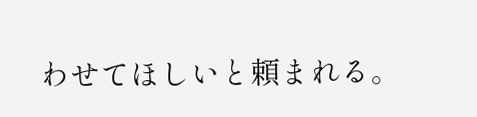わせてほしいと頼まれる。